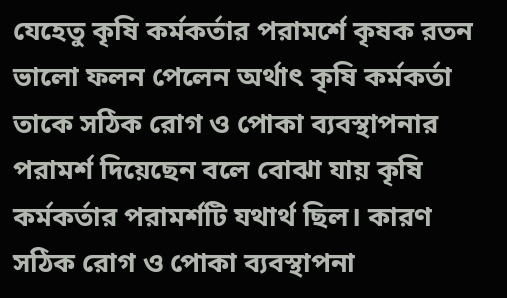যেহেতু কৃষি কর্মকর্তার পরামর্শে কৃষক রতন ভালো ফলন পেলেন অর্থাৎ কৃষি কর্মকর্তা তাকে সঠিক রোগ ও পোকা ব্যবস্থাপনার পরামর্শ দিয়েছেন বলে বোঝা যায় কৃষি কর্মকর্তার পরামর্শটি যথার্থ ছিল। কারণ সঠিক রোগ ও পোকা ব্যবস্থাপনা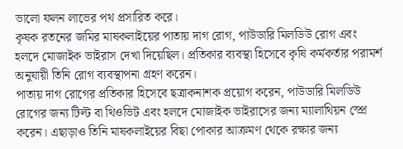ভালো ফলন লাভের পথ প্রসারিত করে।
কৃষক রতনের জমির মাষকলাইয়ের পাতায় দাগ রোগ, পাউডারি মিলডিউ রোগ এবং হলদে মোজাইক ভাইরাস দেখা দিয়েছিল। প্রতিকার ব্যবস্থা হিসেবে কৃষি কর্মকর্তার পরামর্শ অনুযায়ী তিনি রোগ ব্যবস্থাপনা গ্রহণ করেন।
পাতায় দাগ রোগের প্রতিকার হিসেবে ছত্রাকনাশক প্রয়োগ করেন, পাউডারি মিলডিউ রোগের জন্য টিল্ট বা থিওভিট এবং হলদে মোজাইক ভাইরাসের জন্য ম্যালাথিয়ন স্প্রে করেন। এছাড়াও তিনি মাষকলাইয়ের বিছা পোকার আক্রমণ থেকে রক্ষার জন্য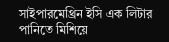সাইপারমেথ্রিন ইসি এক লিটার পানিতে মিশিয়ে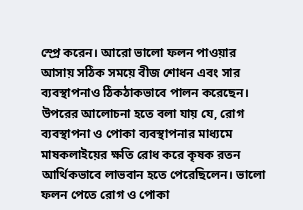স্প্রে করেন। আরো ভালো ফলন পাওয়ার আসায় সঠিক সময়ে বীজ শোধন এবং সার ব্যবস্থাপনাও ঠিকঠাকভাবে পালন করেছেন।
উপরের আলোচনা হতে বলা যায় যে, রোগ ব্যবস্থাপনা ও পোকা ব্যবস্থাপনার মাধ্যমে মাষকলাইয়ের ক্ষতি রোধ করে কৃষক রতন আর্থিকভাবে লাভবান হতে পেরেছিলেন। ভালো ফলন পেতে রোগ ও পোকা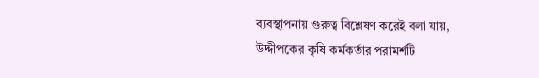ব্যবস্থাপনায় গুরুত্ব বিশ্লেষণ করেই বলা যায়, উদ্দীপকের কৃষি কর্মকর্তার পরামর্শটি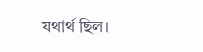যথার্থ ছিল।